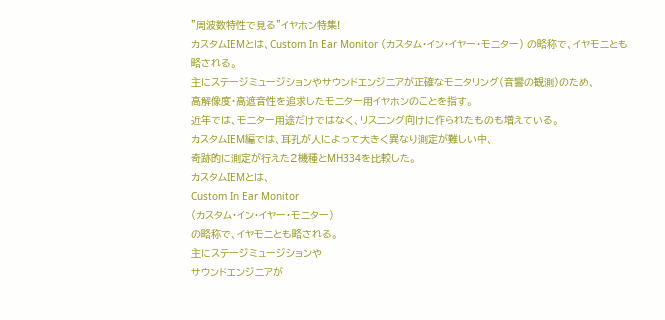"周波数特性で見る"イヤホン特集!
カスタムIEMとは、Custom In Ear Monitor (カスタム・イン・イヤー・モニター) の略称で、イヤモニとも略される。
主にステージミュージションやサウンドエンジニアが正確なモニタリング(音響の観測)のため、
高解像度・高遮音性を追求したモニター用イヤホンのことを指す。
近年では、モニター用途だけではなく、リスニング向けに作られたものも増えている。
カスタムIEM編では、耳孔が人によって大きく異なり測定が難しい中、
奇跡的に測定が行えた2機種とMH334を比較した。
カスタムIEMとは、
Custom In Ear Monitor
(カスタム・イン・イヤー・モニター)
の略称で、イヤモニとも略される。
主にステージミュージションや
サウンドエンジニアが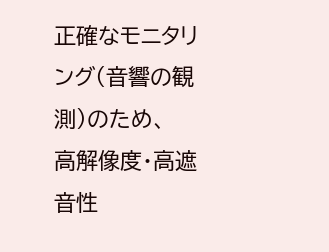正確なモニタリング(音響の観測)のため、
高解像度・高遮音性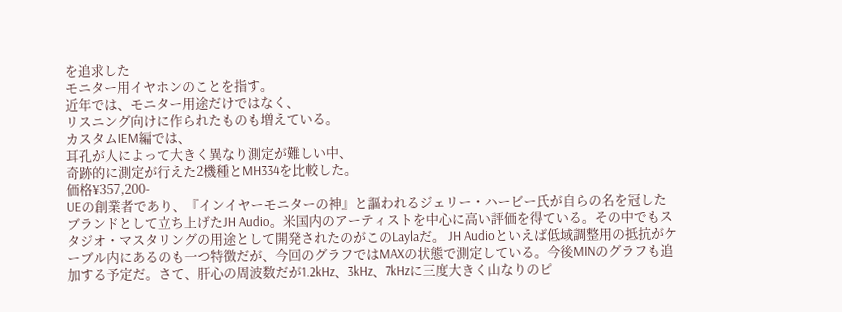を追求した
モニター用イヤホンのことを指す。
近年では、モニター用途だけではなく、
リスニング向けに作られたものも増えている。
カスタムIEM編では、
耳孔が人によって大きく異なり測定が難しい中、
奇跡的に測定が行えた2機種とMH334を比較した。
価格¥357,200-
UEの創業者であり、『インイヤーモニターの神』と謳われるジェリー・ハービー氏が自らの名を冠したブランドとして立ち上げたJH Audio。米国内のアーティストを中心に高い評価を得ている。その中でもスタジオ・マスタリングの用途として開発されたのがこのLaylaだ。 JH Audioといえば低域調整用の抵抗がケーブル内にあるのも一つ特徴だが、今回のグラフではMAXの状態で測定している。今後MINのグラフも追加する予定だ。さて、肝心の周波数だが1.2kHz、3kHz、7kHzに三度大きく山なりのピ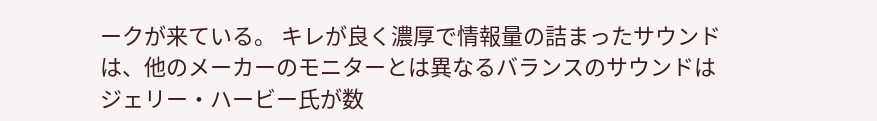ークが来ている。 キレが良く濃厚で情報量の詰まったサウンドは、他のメーカーのモニターとは異なるバランスのサウンドはジェリー・ハービー氏が数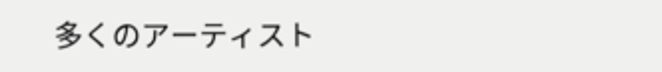多くのアーティスト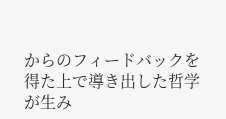からのフィードバックを得た上で導き出した哲学が生み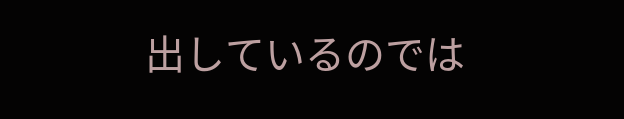出しているのでは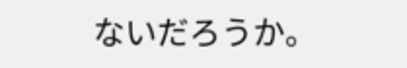ないだろうか。